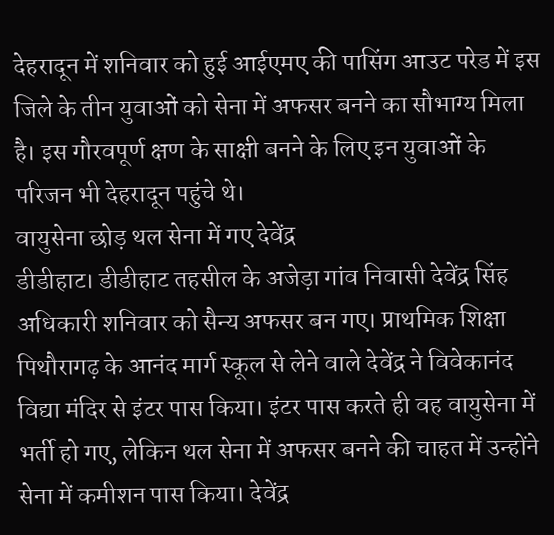देहरादून में शनिवार को हुई आईएमए की पासिंग आउट परेड में इस जिले के तीन युवाओं को सेना में अफसर बनने का सौभाग्य मिला है। इस गौरवपूर्ण क्षण के साक्षी बनने के लिए इन युवाओं के परिजन भी देहरादून पहुंचे थे।
वायुसेना छोड़ थल सेना में गए देवेंद्र
डीडीहाट। डीडीहाट तहसील के अजेड़ा गांव निवासी देवेंद्र सिंह अधिकारी शनिवार को सैन्य अफसर बन गए। प्राथमिक शिक्षा पिथौरागढ़ के आनंद मार्ग स्कूल से लेने वाले देवेंद्र ने विवेकानंद विद्या मंदिर से इंटर पास किया। इंटर पास करते ही वह वायुसेना में भर्ती हो गए, लेकिन थल सेना में अफसर बनने की चाहत में उन्होंने सेना में कमीशन पास किया। देवेंद्र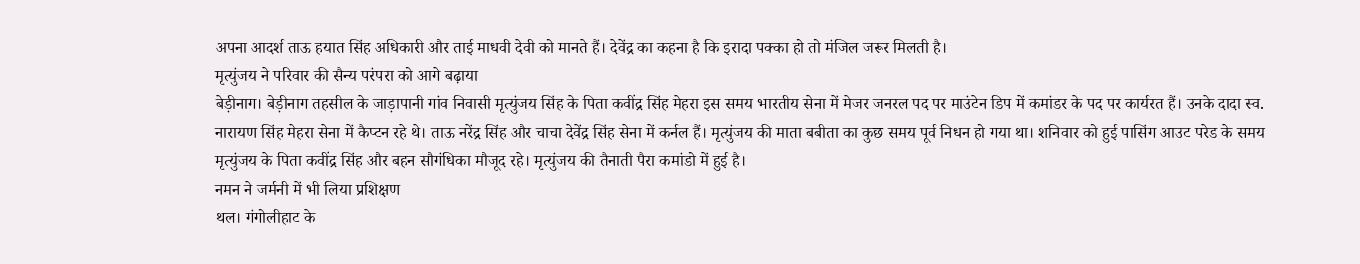अपना आदर्श ताऊ हयात सिंह अधिकारी और ताई माधवी देवी को मानते हैं। देवेंद्र का कहना है कि इरादा पक्का हो तो मंजिल जरूर मिलती है।
मृत्युंजय ने परिवार की सैन्य परंपरा को आगे बढ़ाया
बेड़ीनाग। बेड़ीनाग तहसील के जाड़ापानी गांव निवासी मृत्युंजय सिंह के पिता कवींद्र सिंह मेहरा इस समय भारतीय सेना में मेजर जनरल पद पर माउंटेन डिप में कमांडर के पद पर कार्यरत हैं। उनके दादा स्व. नारायण सिंह मेहरा सेना में कैप्टन रहे थे। ताऊ नरेंद्र सिंह और चाचा देवेंद्र सिंह सेना में कर्नल हैं। मृत्युंजय की माता बबीता का कुछ समय पूर्व निधन हो गया था। शनिवार को हुई पासिंग आउट परेड के समय मृत्युंजय के पिता कवींद्र सिंह और बहन सौगंधिका मौजूद रहे। मृत्युंजय की तैनाती पैरा कमांडो में हुई है।
नमन ने जर्मनी में भी लिया प्रशिक्षण
थल। गंगोलीहाट के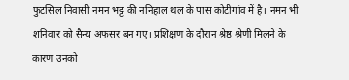फुटसिल निवासी नमन भट्ट की ननिहाल थल के पास कोटीगांव में है। नमन भी शनिवार को सैन्य अफसर बन गए। प्रशिक्षण के दौरान श्रेष्ठ श्रेणी मिलने के कारण उनको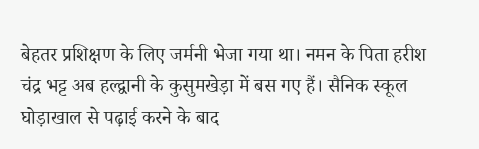बेहतर प्रशिक्षण के लिए जर्मनी भेजा गया था। नमन के पिता हरीश चंद्र भट्ट अब हल्द्वानी के कुसुमखेड़ा में बस गए हैं। सैनिक स्कूल घोड़ाखाल से पढ़ाई करने के बाद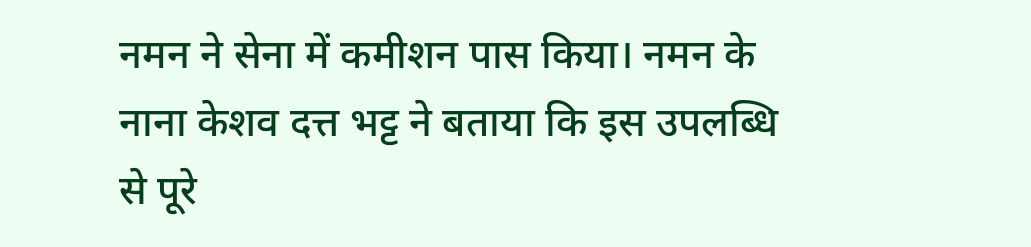नमन ने सेना में कमीशन पास किया। नमन के नाना केशव दत्त भट्ट ने बताया कि इस उपलब्धि से पूरे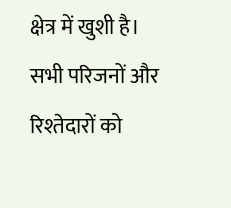क्षेत्र में खुशी है। सभी परिजनों और रिश्तेदारों को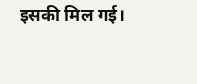इसकी मिल गई।